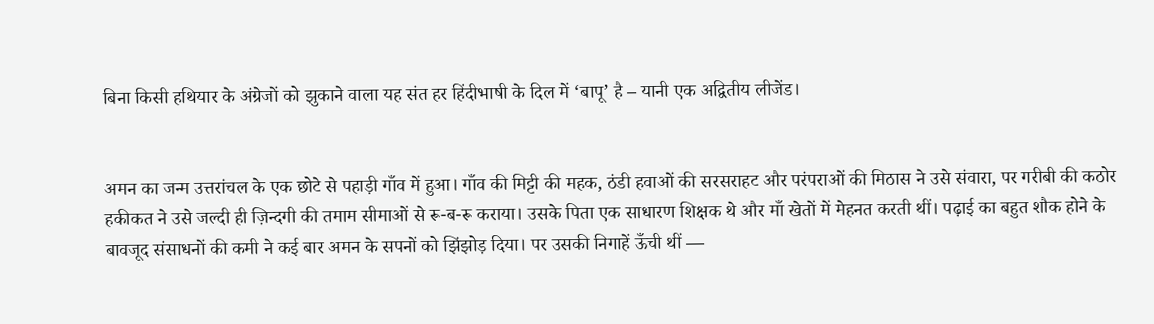बिना किसी हथियार के अंग्रेजों को झुकाने वाला यह संत हर हिंदीभाषी के दिल में ‘बापू’ है – यानी एक अद्वितीय लीजेंड।


अमन का जन्म उत्तरांचल के एक छोटे से पहाड़ी गाँव में हुआ। गाँव की मिट्टी की महक, ठंडी हवाओं की सरसराहट और परंपराओं की मिठास ने उसे संवारा, पर गरीबी की कठोर हकीकत ने उसे जल्दी ही ज़िन्दगी की तमाम सीमाओं से रू-ब-रू कराया। उसके पिता एक साधारण शिक्षक थे और माँ खेतों में मेहनत करती थीं। पढ़ाई का बहुत शौक होने के बावजूद संसाधनों की कमी ने कई बार अमन के सपनों को झिंझोड़ दिया। पर उसकी निगाहें ऊँची थीं —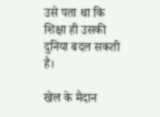उसे पता था कि शिक्षा ही उसकी दुनिया बदल सकती है।

खेल के मैदान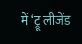में ‘ट्रू लीजेंड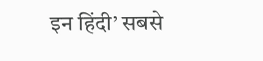इन हिंदी’ सबसे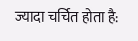ज्यादा चर्चित होता है: